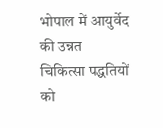भोपाल में आयुर्वेद की उन्नत चिकित्सा पद्धतियों को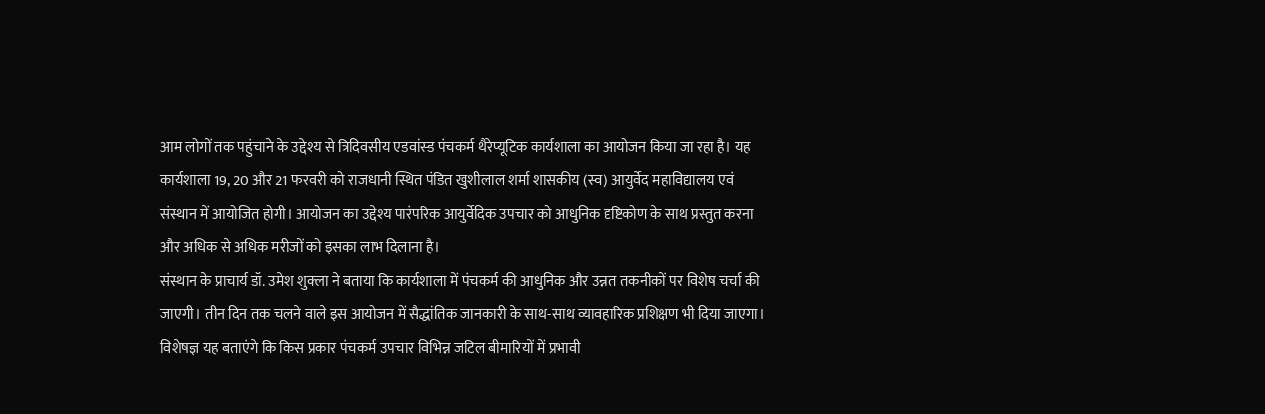आम लोगों तक पहुंचाने के उद्देश्य से त्रिदिवसीय एडवांस्ड पंचकर्म थैरेप्यूटिक कार्यशाला का आयोजन किया जा रहा है। यह कार्यशाला 19, 20 और 21 फरवरी को राजधानी स्थित पंडित खुशीलाल शर्मा शासकीय (स्व) आयुर्वेद महाविद्यालय एवं संस्थान में आयोजित होगी। आयोजन का उद्देश्य पारंपरिक आयुर्वेदिक उपचार को आधुनिक दृष्टिकोण के साथ प्रस्तुत करना और अधिक से अधिक मरीजों को इसका लाभ दिलाना है।
संस्थान के प्राचार्य डॉ. उमेश शुक्ला ने बताया कि कार्यशाला में पंचकर्म की आधुनिक और उन्नत तकनीकों पर विशेष चर्चा की जाएगी। तीन दिन तक चलने वाले इस आयोजन में सैद्धांतिक जानकारी के साथ-साथ व्यावहारिक प्रशिक्षण भी दिया जाएगा। विशेषज्ञ यह बताएंगे कि किस प्रकार पंचकर्म उपचार विभिन्न जटिल बीमारियों में प्रभावी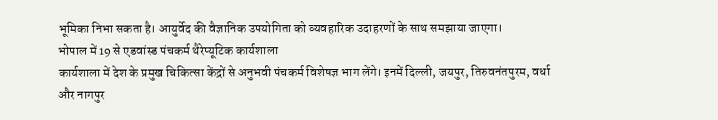भूमिका निभा सकता है। आयुर्वेद की वैज्ञानिक उपयोगिता को व्यवहारिक उदाहरणों के साथ समझाया जाएगा।
भोपाल में 19 से एडवांस्ड पंचकर्म थैरेप्यूटिक कार्यशाला
कार्यशाला में देश के प्रमुख चिकित्सा केंद्रों से अनुभवी पंचकर्म विशेषज्ञ भाग लेंगे। इनमें दिल्ली, जयपुर, तिरुवनंतपुरम, वर्धा और नागपुर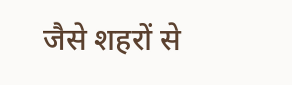जैसे शहरों से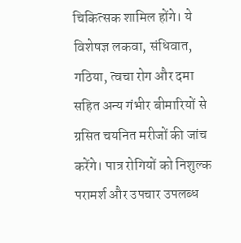चिकित्सक शामिल होंगे। ये विशेषज्ञ लकवा, संधिवात, गठिया, त्वचा रोग और दमा सहित अन्य गंभीर बीमारियों से ग्रसित चयनित मरीजों की जांच करेंगे। पात्र रोगियों को निशुल्क परामर्श और उपचार उपलब्ध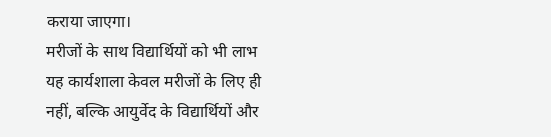कराया जाएगा।
मरीजों के साथ विद्यार्थियों को भी लाभ
यह कार्यशाला केवल मरीजों के लिए ही नहीं, बल्कि आयुर्वेद के विद्यार्थियों और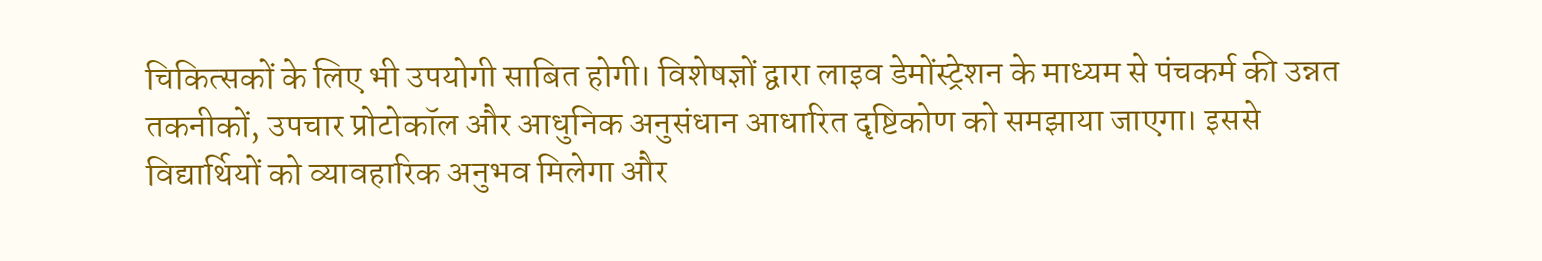चिकित्सकों के लिए भी उपयोगी साबित होगी। विशेषज्ञों द्वारा लाइव डेमोंस्ट्रेशन के माध्यम से पंचकर्म की उन्नत तकनीकों, उपचार प्रोटोकॉल और आधुनिक अनुसंधान आधारित दृष्टिकोण को समझाया जाएगा। इससे विद्यार्थियों को व्यावहारिक अनुभव मिलेगा और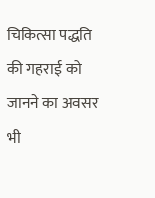चिकित्सा पद्धति की गहराई को जानने का अवसर भी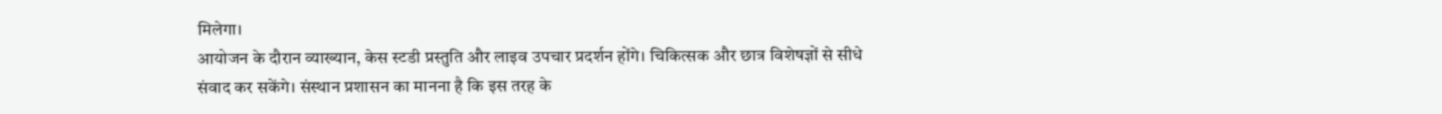मिलेगा।
आयोजन के दौरान व्याख्यान, केस स्टडी प्रस्तुति और लाइव उपचार प्रदर्शन होंगे। चिकित्सक और छात्र विशेषज्ञों से सीधे संवाद कर सकेंगे। संस्थान प्रशासन का मानना है कि इस तरह के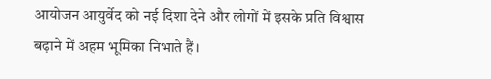आयोजन आयुर्वेद को नई दिशा देने और लोगों में इसके प्रति विश्वास बढ़ाने में अहम भूमिका निभाते हैं।